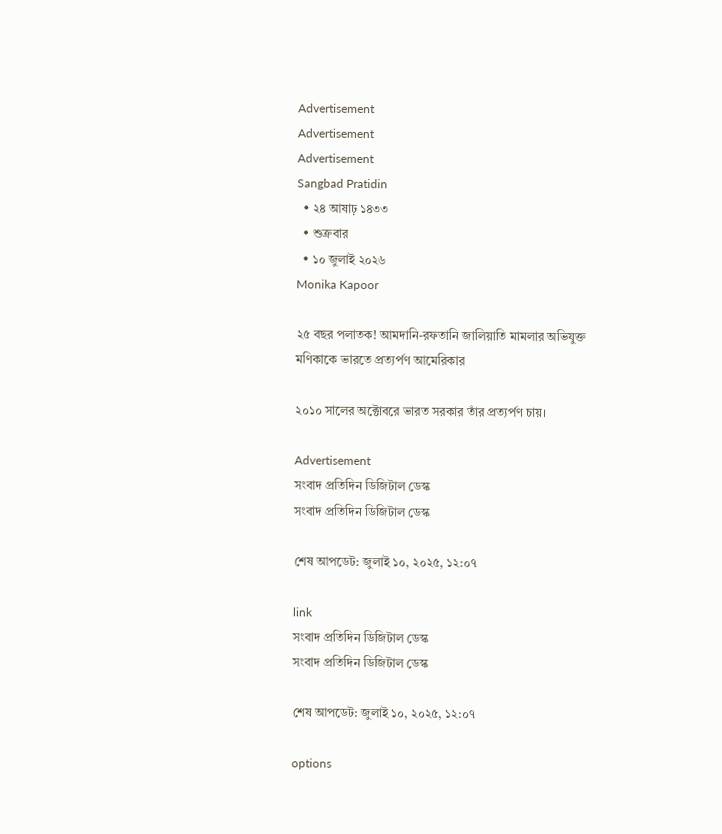Advertisement
Advertisement
Advertisement
Sangbad Pratidin
  • ২৪ আষাঢ় ১৪৩৩
  • শুক্রবার
  • ১০ জুলাই ২০২৬
Monika Kapoor

২৫ বছর পলাতক! আমদানি-রফতানি জালিয়াতি মামলার অভিযুক্ত মণিকাকে ভারতে প্রত্যর্পণ আমেরিকার

২০১০ সালের অক্টোবরে ভারত সরকার তাঁর প্রত্যর্পণ চায়।

Advertisement
সংবাদ প্রতিদিন ডিজিটাল ডেস্ক
সংবাদ প্রতিদিন ডিজিটাল ডেস্ক

শেষ আপডেট: জুলাই ১০, ২০২৫, ১২:০৭

link
সংবাদ প্রতিদিন ডিজিটাল ডেস্ক
সংবাদ প্রতিদিন ডিজিটাল ডেস্ক

শেষ আপডেট: জুলাই ১০, ২০২৫, ১২:০৭

options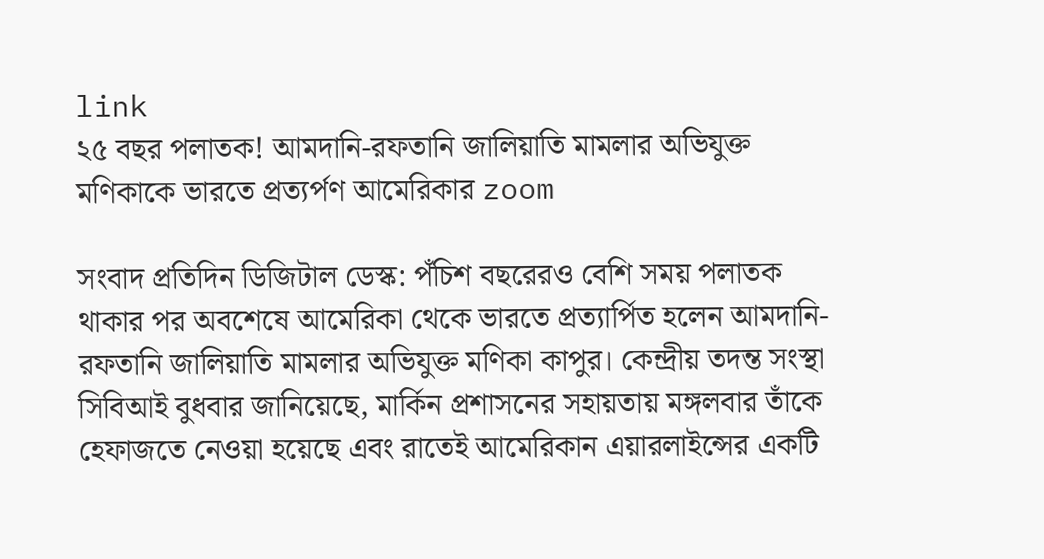link
২৫ বছর পলাতক! আমদানি-রফতানি জালিয়াতি মামলার অভিযুক্ত মণিকাকে ভারতে প্রত্যর্পণ আমেরিকার zoom

সংবাদ প্রতিদিন ডিজিটাল ডেস্ক: পঁচিশ বছরেরও বেশি সময় পলাতক থাকার পর অবশেষে আমেরিকা থেকে ভারতে প্রত্যার্পিত হলেন আমদানি-রফতানি জালিয়াতি মামলার অভিযুক্ত মণিকা কাপুর। কেন্দ্রীয় তদন্ত সংস্থা সিবিআই বুধবার জানিয়েছে, মার্কিন প্রশাসনের সহায়তায় মঙ্গলবার তাঁকে হেফাজতে নেওয়া হয়েছে এবং রাতেই আমেরিকান এয়ারলাইন্সের একটি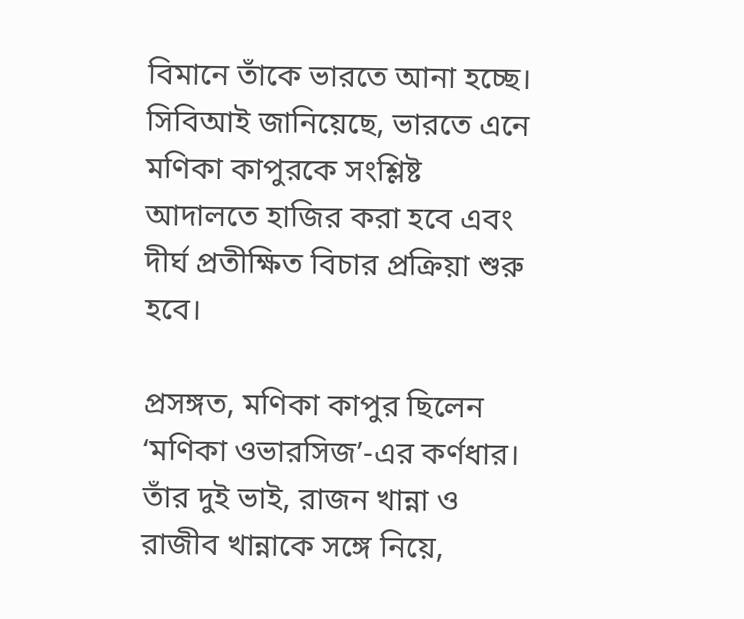বিমানে তাঁকে ভারতে আনা হচ্ছে। সিবিআই জানিয়েছে, ভারতে এনে মণিকা কাপুরকে সংশ্লিষ্ট আদালতে হাজির করা হবে এবং দীর্ঘ প্রতীক্ষিত বিচার প্রক্রিয়া শুরু হবে।

প্রসঙ্গত, মণিকা কাপুর ছিলেন ‘মণিকা ওভারসিজ’-এর কর্ণধার। তাঁর দুই ভাই, রাজন খান্না ও রাজীব খান্নাকে সঙ্গে নিয়ে,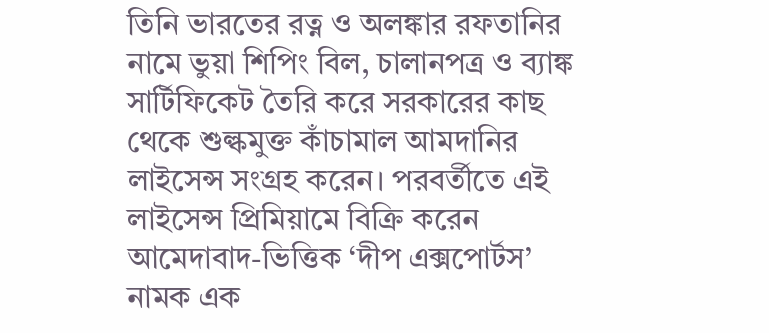তিনি ভারতের রত্ন ও অলঙ্কার রফতানির নামে ভুয়া শিপিং বিল, চালানপত্র ও ব্যাঙ্ক সার্টিফিকেট তৈরি করে সরকারের কাছ থেকে শুল্কমুক্ত কাঁচামাল আমদানির লাইসেন্স সংগ্রহ করেন। পরবর্তীতে এই লাইসেন্স প্রিমিয়ামে বিক্রি করেন আমেদাবাদ-ভিত্তিক ‘দীপ এক্সপোর্টস’ নামক এক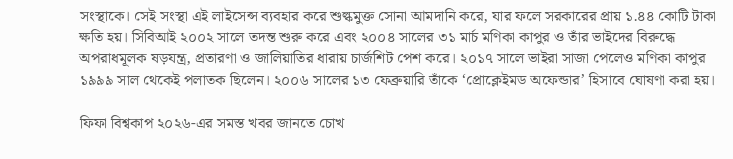সংস্থাকে। সেই সংস্থা এই লাইসেন্স ব্যবহার করে শুল্কমুক্ত সোনা আমদানি করে, যার ফলে সরকারের প্রায় ১.৪৪ কোটি টাকা ক্ষতি হয়। সিবিআই ২০০২ সালে তদন্ত শুরু করে এবং ২০০৪ সালের ৩১ মার্চ মণিকা কাপুর ও তাঁর ভাইদের বিরুদ্ধে অপরাধমূলক ষড়যন্ত্র, প্রতারণা ও জালিয়াতির ধারায় চার্জশিট পেশ করে। ২০১৭ সালে ভাইরা সাজা পেলেও মণিকা কাপুর ১৯৯৯ সাল থেকেই পলাতক ছিলেন। ২০০৬ সালের ১৩ ফেব্রুয়ারি তাঁকে ‘প্রোক্লেইমড অফেন্ডার’ হিসাবে ঘোষণা করা হয়।

ফিফা বিশ্বকাপ ২০২৬-এর সমস্ত খবর জানতে চোখ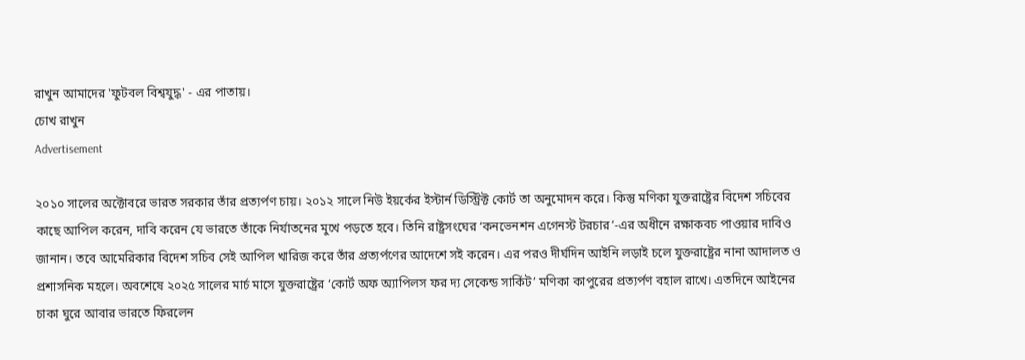রাখুন আমাদের 'ফুটবল বিশ্বযুদ্ধ' - এর পাতায়।
চোখ রাখুন
Advertisement

২০১০ সালের অক্টোবরে ভারত সরকার তাঁর প্রত্যর্পণ চায়। ২০১২ সালে নিউ ইয়র্কের ইস্টার্ন ডিস্ট্রিক্ট কোর্ট তা অনুমোদন করে। কিন্তু মণিকা যুক্তরাষ্ট্রের বিদেশ সচিবের কাছে আপিল করেন, দাবি করেন যে ভারতে তাঁকে নির্যাতনের মুখে পড়তে হবে। তিনি রাষ্ট্রসংঘের ‘কনভেনশন এগেনস্ট টরচার’-এর অধীনে রক্ষাকবচ পাওয়ার দাবিও জানান। তবে আমেরিকার বিদেশ সচিব সেই আপিল খারিজ করে তাঁর প্রত্যর্পণের আদেশে সই করেন। এর পরও দীর্ঘদিন আইনি লড়াই চলে যুক্তরাষ্ট্রের নানা আদালত ও প্রশাসনিক মহলে। অবশেষে ২০২৫ সালের মার্চ মাসে যুক্তরাষ্ট্রের ‘কোর্ট অফ অ্যাপিলস ফর দ্য সেকেন্ড সার্কিট’ মণিকা কাপুরের প্রত্যর্পণ বহাল রাখে। এতদিনে আইনের চাকা ঘুরে আবার ভারতে ফিরলেন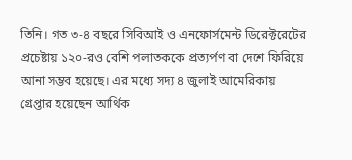তিনি। গত ৩-৪ বছরে সিবিআই ও এনফোর্সমেন্ট ডিরেক্টরেটের প্রচেষ্টায় ১২০-রও বেশি পলাতককে প্রত্যর্পণ বা দেশে ফিরিয়ে আনা সম্ভব হয়েছে। এর মধ্যে সদ্য ৪ জুলাই আমেরিকায় গ্রেপ্তার হয়েছেন আর্থিক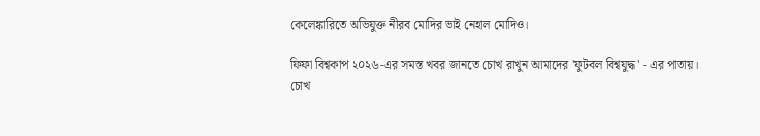কেলেঙ্কারিতে অভিযুক্ত নীরব মোদির ভাই নেহাল মোদিও।

ফিফা বিশ্বকাপ ২০২৬-এর সমস্ত খবর জানতে চোখ রাখুন আমাদের 'ফুটবল বিশ্বযুদ্ধ' - এর পাতায়।
চোখ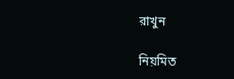রাখুন

নিয়মিত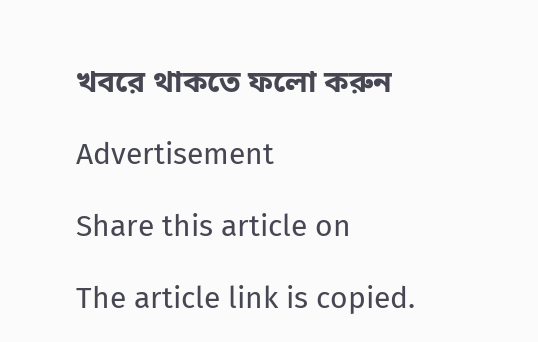খবরে থাকতে ফলো করুন

Advertisement

Share this article on

The article link is copied.